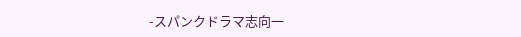-スパンクドラマ志向一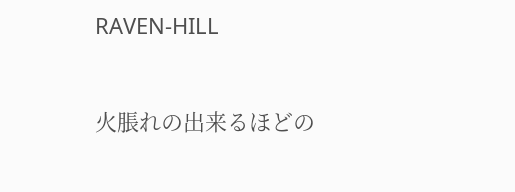RAVEN-HILL



火脹れの出来るほどの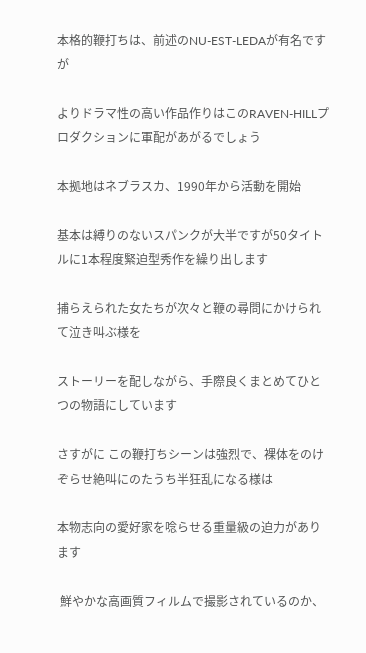本格的鞭打ちは、前述のNU-EST-LEDAが有名ですが

よりドラマ性の高い作品作りはこのRAVEN-HILLプロダクションに軍配があがるでしょう

本拠地はネブラスカ、1990年から活動を開始

基本は縛りのないスパンクが大半ですが50タイトルに1本程度緊迫型秀作を繰り出します

捕らえられた女たちが次々と鞭の尋問にかけられて泣き叫ぶ様を

ストーリーを配しながら、手際良くまとめてひとつの物語にしています

さすがに この鞭打ちシーンは強烈で、裸体をのけぞらせ絶叫にのたうち半狂乱になる様は

本物志向の愛好家を唸らせる重量級の迫力があります

 鮮やかな高画質フィルムで撮影されているのか、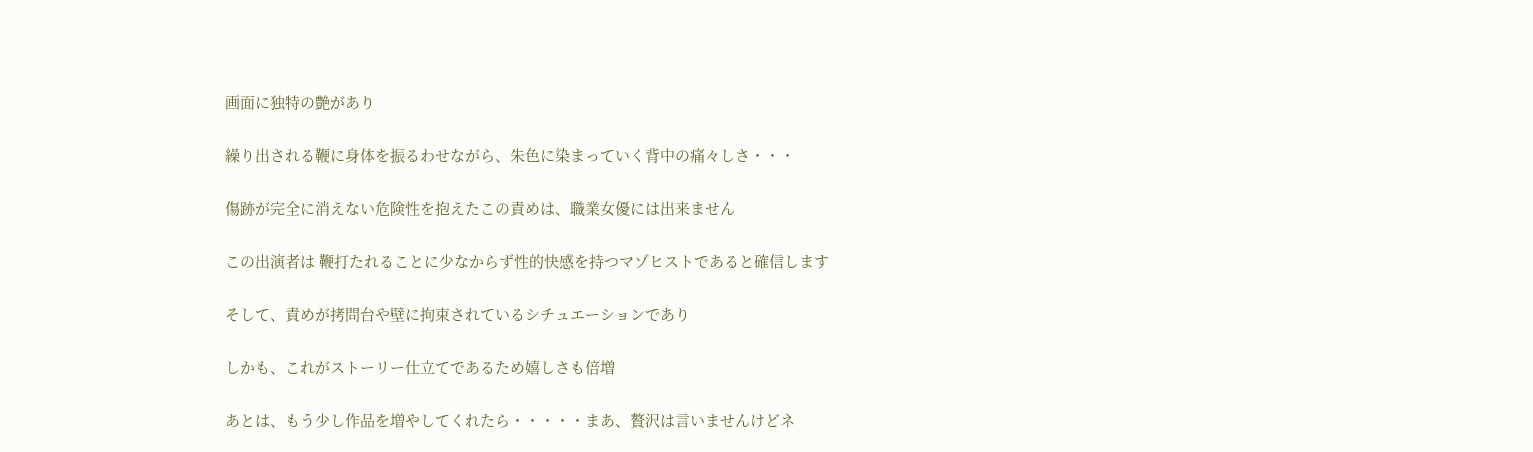画面に独特の艶があり

繰り出される鞭に身体を振るわせながら、朱色に染まっていく背中の痛々しさ・・・

傷跡が完全に消えない危険性を抱えたこの責めは、職業女優には出来ません

この出演者は 鞭打たれることに少なからず性的快感を持つマゾヒストであると確信します

そして、責めが拷問台や壁に拘束されているシチュエーションであり

しかも、これがストーリー仕立てであるため嬉しさも倍増

あとは、もう少し作品を増やしてくれたら・・・・・まあ、贅沢は言いませんけどネ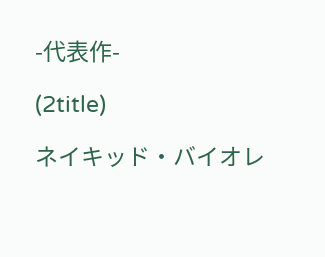-代表作-

(2title)

ネイキッド・バイオレ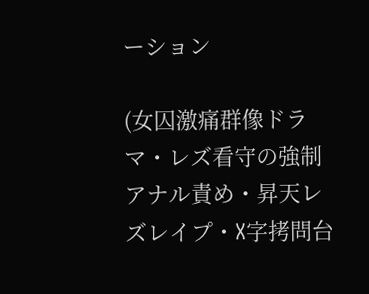ーション

(女囚激痛群像ドラマ・レズ看守の強制アナル責め・昇天レズレイプ・X字拷問台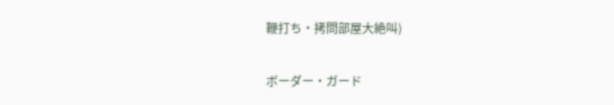鞭打ち・拷問部屋大絶叫)

ボーダー・ガード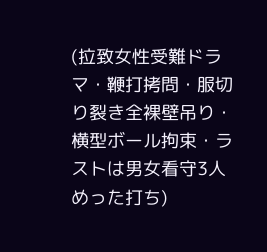(拉致女性受難ドラマ・鞭打拷問・服切り裂き全裸壁吊り・横型ボール拘束・ラストは男女看守3人めった打ち)